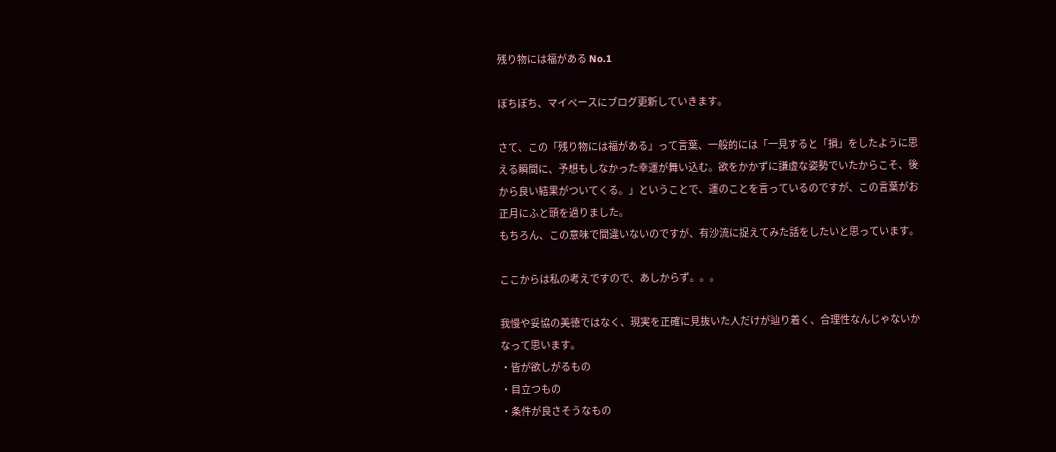残り物には福がある No.1

ぼちぼち、マイペースにブログ更新していきます。

さて、この「残り物には福がある」って言葉、一般的には「一見すると「損」をしたように思える瞬間に、予想もしなかった幸運が舞い込む。欲をかかずに謙虚な姿勢でいたからこそ、後から良い結果がついてくる。」ということで、運のことを言っているのですが、この言葉がお正月にふと頭を過りました。
もちろん、この意味で間違いないのですが、有沙流に捉えてみた話をしたいと思っています。

ここからは私の考えですので、あしからず。。。

我慢や妥協の美徳ではなく、現実を正確に見抜いた人だけが辿り着く、合理性なんじゃないかなって思います。
・皆が欲しがるもの
・目立つもの
・条件が良さそうなもの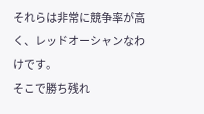それらは非常に競争率が高く、レッドオーシャンなわけです。
そこで勝ち残れ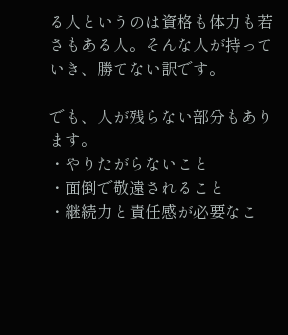る人というのは資格も体力も若さもある人。そんな人が持っていき、勝てない訳です。

でも、人が残らない部分もあります。
・やりたがらないこと
・面倒で敬遠されること
・継続力と責任感が必要なこ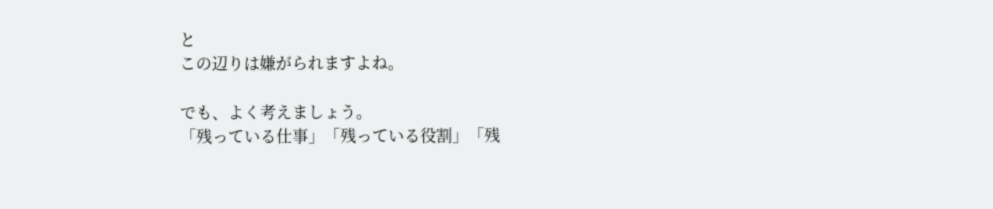と
この辺りは嫌がられますよね。

でも、よく考えましょう。
「残っている仕事」「残っている役割」「残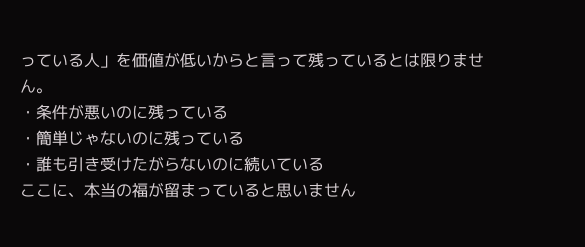っている人」を価値が低いからと言って残っているとは限りません。
・条件が悪いのに残っている
・簡単じゃないのに残っている
・誰も引き受けたがらないのに続いている
ここに、本当の福が留まっていると思いません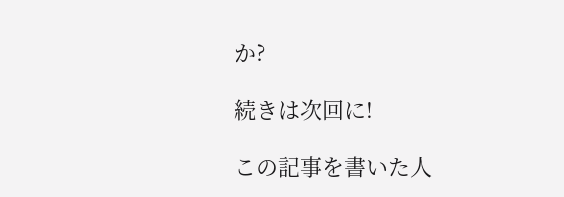か?

続きは次回に!

この記事を書いた人